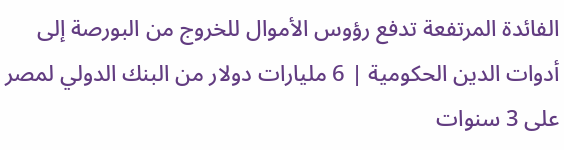الفائدة المرتفعة تدفع رؤوس الأموال للخروج من البورصة إلى أدوات الدين الحكومية | 6 مليارات دولار من البنك الدولي لمصر على 3 سنوات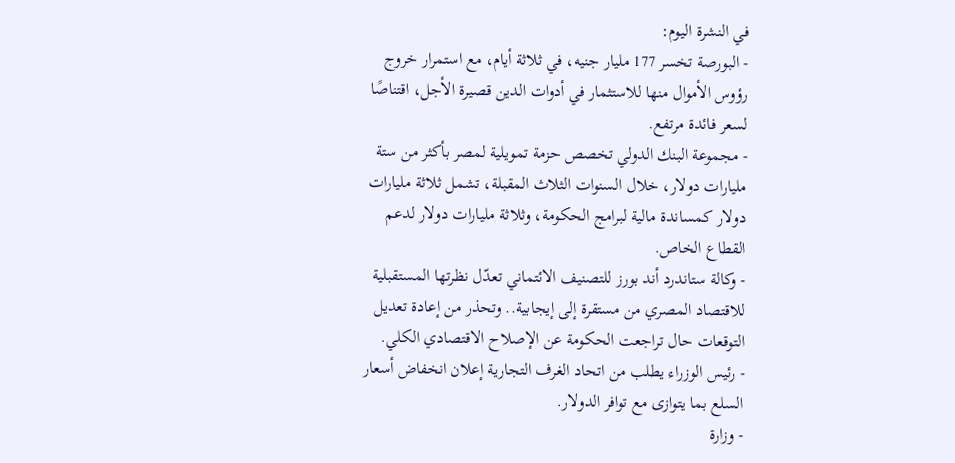في النشرة اليوم:
- البورصة تخسر 177 مليار جنيه، في ثلاثة أيام، مع استمرار خروج رؤوس الأموال منها للاستثمار في أدوات الدين قصيرة الأجل، اقتناصًا لسعر فائدة مرتفع.
- مجموعة البنك الدولي تخصص حزمة تمويلية لمصر بأكثر من ستة مليارات دولار، خلال السنوات الثلاث المقبلة، تشمل ثلاثة مليارات دولار كمساندة مالية لبرامج الحكومة، وثلاثة مليارات دولار لدعم القطاع الخاص.
- وكالة ستاندرد أند بورز للتصنيف الائتماني تعدّل نظرتها المستقبلية للاقتصاد المصري من مستقرة إلى إيجابية.. وتحذر من إعادة تعديل التوقعات حال تراجعت الحكومة عن الإصلاح الاقتصادي الكلي.
- رئيس الوزراء يطلب من اتحاد الغرف التجارية إعلان انخفاض أسعار السلع بما يتوازى مع توافر الدولار.
- وزارة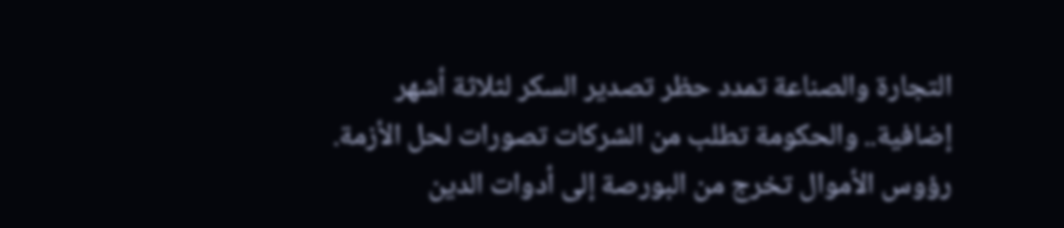التجارة والصناعة تمدد حظر تصدير السكر لثلاثة أشهر إضافية.. والحكومة تطلب من الشركات تصورات لحل الأزمة.
رؤوس الأموال تخرج من البورصة إلى أدوات الدين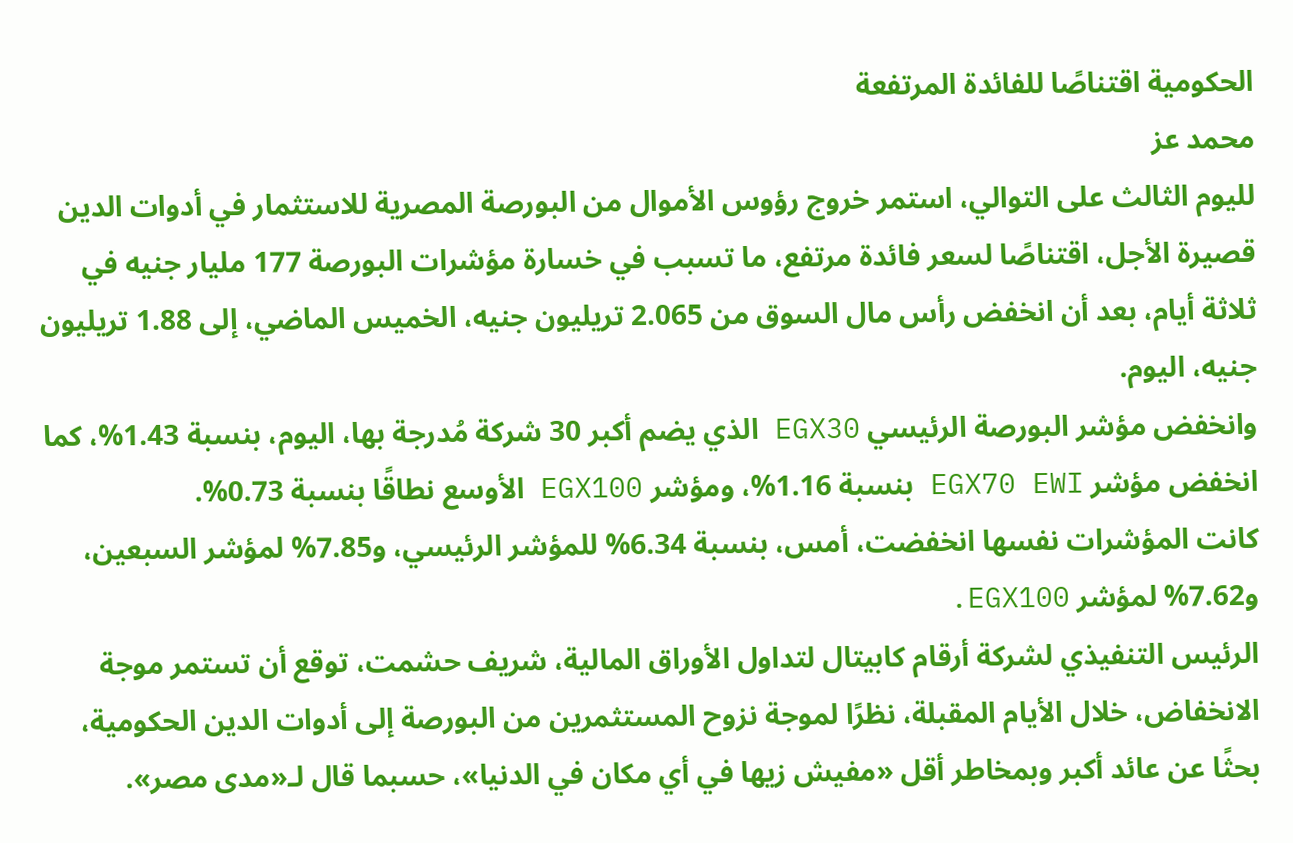الحكومية اقتناصًا للفائدة المرتفعة
محمد عز
لليوم الثالث على التوالي، استمر خروج رؤوس الأموال من البورصة المصرية للاستثمار في أدوات الدين قصيرة الأجل، اقتناصًا لسعر فائدة مرتفع، ما تسبب في خسارة مؤشرات البورصة 177 مليار جنيه في ثلاثة أيام، بعد أن انخفض رأس مال السوق من 2.065 تريليون جنيه، الخميس الماضي، إلى 1.88 تريليون جنيه، اليوم.
وانخفض مؤشر البورصة الرئيسي EGX30 الذي يضم أكبر 30 شركة مُدرجة بها، اليوم، بنسبة 1.43%، كما انخفض مؤشر EGX70 EWI بنسبة 1.16%، ومؤشر EGX100 الأوسع نطاقًا بنسبة 0.73%.
كانت المؤشرات نفسها انخفضت، أمس، بنسبة 6.34% للمؤشر الرئيسي، و7.85% لمؤشر السبعين، و7.62% لمؤشر EGX100.
الرئيس التنفيذي لشركة أرقام كابيتال لتداول الأوراق المالية، شريف حشمت، توقع أن تستمر موجة الانخفاض، خلال الأيام المقبلة، نظرًا لموجة نزوح المستثمرين من البورصة إلى أدوات الدين الحكومية، بحثًا عن عائد أكبر وبمخاطر أقل «مفيش زيها في أي مكان في الدنيا»، حسبما قال لـ«مدى مصر».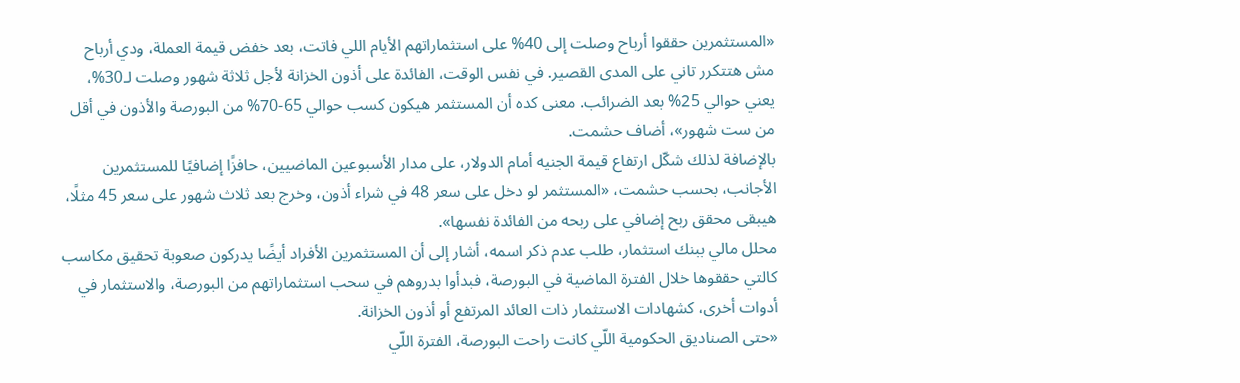«المستثمرين حققوا أرباح وصلت إلى 40% على استثماراتهم الأيام اللي فاتت، بعد خفض قيمة العملة، ودي أرباح مش هتتكرر تاني على المدى القصير. في نفس الوقت، الفائدة على أذون الخزانة لأجل ثلاثة شهور وصلت لـ30%، يعني حوالي 25% بعد الضرائب. معنى كده أن المستثمر هيكون كسب حوالي 65-70% من البورصة والأذون في أقل من ست شهور»، أضاف حشمت.
بالإضافة لذلك شكّل ارتفاع قيمة الجنيه أمام الدولار، على مدار الأسبوعين الماضيين، حافزًا إضافيًا للمستثمرين الأجانب، بحسب حشمت، «المستثمر لو دخل على سعر 48 في شراء أذون، وخرج بعد ثلاث شهور على سعر 45 مثلًا، هيبقى محقق ربح إضافي على ربحه من الفائدة نفسها».
محلل مالي ببنك استثمار، طلب عدم ذكر اسمه، أشار إلى أن المستثمرين الأفراد أيضًا يدركون صعوبة تحقيق مكاسب كالتي حققوها خلال الفترة الماضية في البورصة، فبدأوا بدروهم في سحب استثماراتهم من البورصة، والاستثمار في أدوات أخرى، كشهادات الاستثمار ذات العائد المرتفع أو أذون الخزانة.
«حتى الصناديق الحكومية اللّي كانت راحت البورصة، الفترة اللّي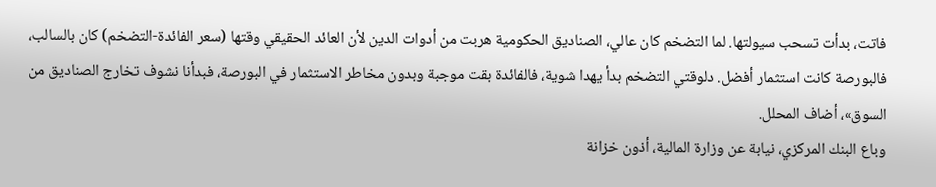فاتت، بدأت تسحب سيولتها. لما التضخم كان عالي، الصناديق الحكومية هربت من أدوات الدين لأن العائد الحقيقي وقتها (سعر الفائدة-التضخم) كان بالسالب، فالبورصة كانت استثمار أفضل. دلوقتي التضخم بدأ يهدا شوية، فالفائدة بقت موجبة وبدون مخاطر الاستثمار في البورصة، فبدأنا نشوف تخارج الصناديق من السوق»، أضاف المحلل.
وباع البنك المركزي، نيابة عن وزارة المالية، أذون خزانة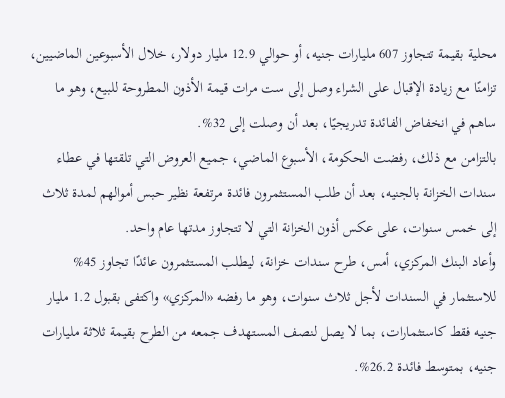محلية بقيمة تتجاوز 607 مليارات جنيه، أو حوالي 12.9 مليار دولار، خلال الأسبوعين الماضيين، تزامنًا مع زيادة الإقبال على الشراء وصل إلى ست مرات قيمة الأذون المطروحة للبيع، وهو ما ساهم في انخفاض الفائدة تدريجيًا، بعد أن وصلت إلى 32%.
بالتزامن مع ذلك، رفضت الحكومة، الأسبوع الماضي، جميع العروض التي تلقتها في عطاء سندات الخزانة بالجنيه، بعد أن طلب المستثمرون فائدة مرتفعة نظير حبس أموالهم لمدة ثلاث إلى خمس سنوات، على عكس أذون الخزانة التي لا تتجاوز مدتها عام واحد.
وأعاد البنك المركزي، أمس، طرح سندات خزانة، ليطلب المستثمرون عائدًا تجاوز 45% للاستثمار في السندات لأجل ثلاث سنوات، وهو ما رفضه «المركزي» واكتفى بقبول 1.2 مليار جنيه فقط كاستثمارات، بما لا يصل لنصف المستهدف جمعه من الطرح بقيمة ثلاثة مليارات جنيه، بمتوسط فائدة 26.2%.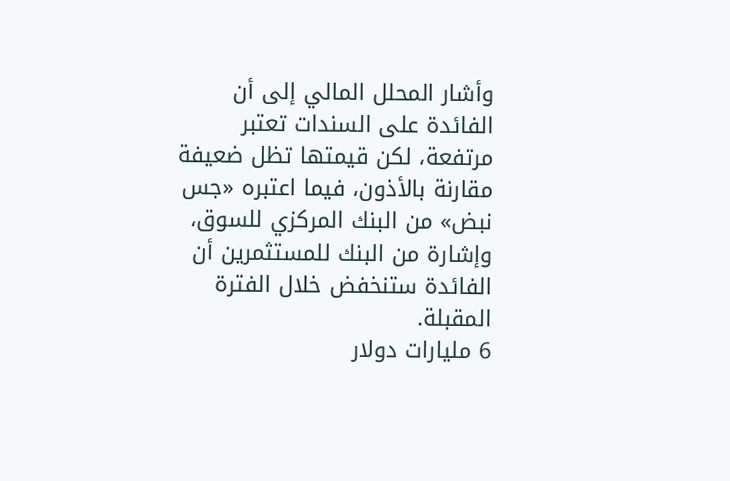وأشار المحلل المالي إلى أن الفائدة على السندات تعتبر مرتفعة، لكن قيمتها تظل ضعيفة مقارنة بالأذون، فيما اعتبره «جس نبض» من البنك المركزي للسوق، وإشارة من البنك للمستثمرين أن الفائدة ستنخفض خلال الفترة المقبلة.
6 مليارات دولار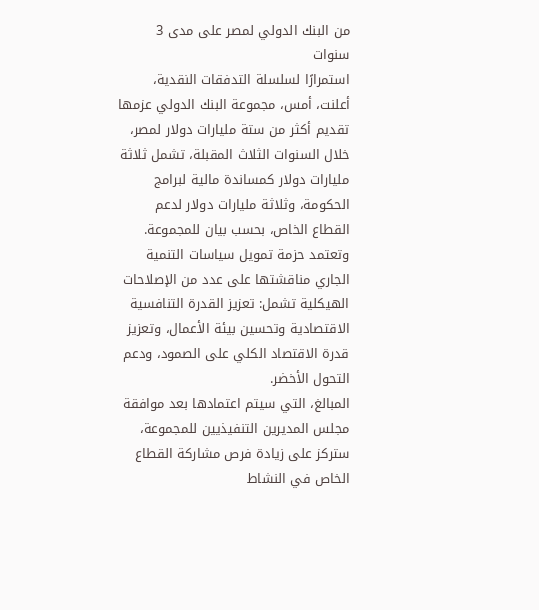من البنك الدولي لمصر على مدى 3 سنوات
استمرارًا لسلسلة التدفقات النقدية، أعلنت، أمس، مجموعة البنك الدولي عزمها تقديم أكثر من ستة مليارات دولار لمصر، خلال السنوات الثلاث المقبلة، تشمل ثلاثة مليارات دولار كمساندة مالية لبرامج الحكومة، وثلاثة مليارات دولار لدعم القطاع الخاص، بحسب بيان للمجموعة.
وتعتمد حزمة تمويل سياسات التنمية الجاري مناقشتها على عدد من الإصلاحات الهيكلية تشمل: تعزيز القدرة التنافسية الاقتصادية وتحسين بيئة الأعمال، وتعزيز قدرة الاقتصاد الكلي على الصمود، ودعم التحول الأخضر.
المبالغ، التي سيتم اعتمادها بعد موافقة مجلس المديرين التنفيذيين للمجموعة، ستركز على زيادة فرص مشاركة القطاع الخاص في النشاط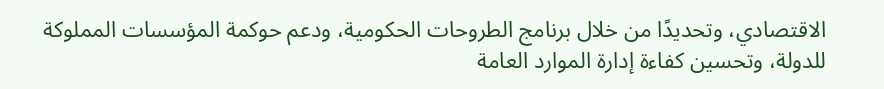الاقتصادي، وتحديدًا من خلال برنامج الطروحات الحكومية، ودعم حوكمة المؤسسات المملوكة للدولة، وتحسين كفاءة إدارة الموارد العامة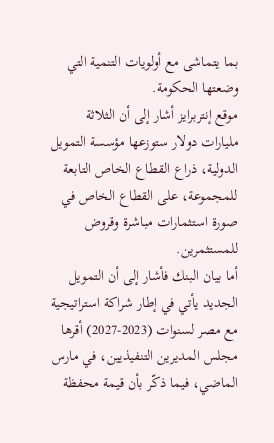بما يتماشى مع أولويات التنمية التي وضعتها الحكومة.
موقع إنتربرايز أشار إلى أن الثلاثة مليارات دولار ستوزعها مؤسسة التمويل الدولية، ذراع القطاع الخاص التابعة للمجموعة، على القطاع الخاص في صورة استثمارات مباشرة وقروض للمستثمرين.
أما بيان البنك فأشار إلى أن التمويل الجديد يأتي في إطار شراكة استراتيجية مع مصر لسنوات (2023-2027) أقرها مجلس المديرين التنفيذيين، في مارس الماضي، فيما ذكّر بأن قيمة محفظة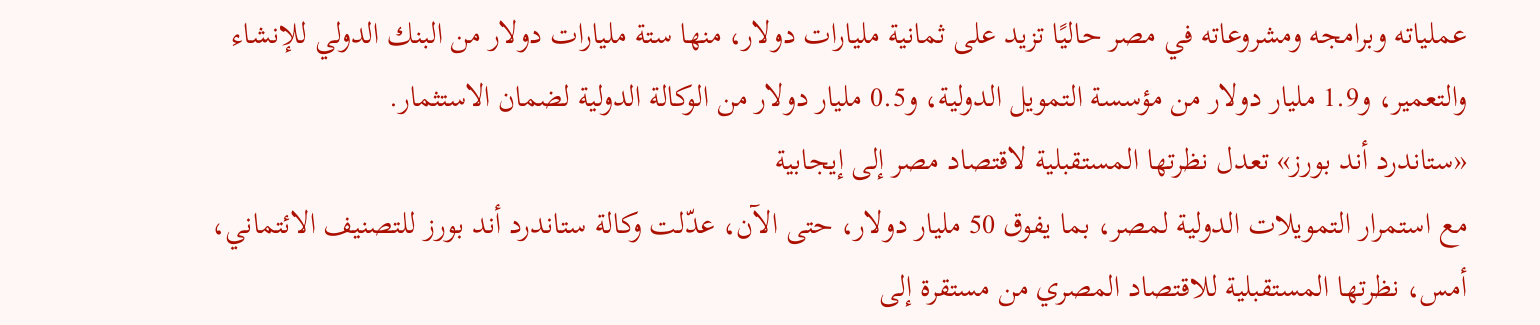عملياته وبرامجه ومشروعاته في مصر حاليًا تزيد على ثمانية مليارات دولار، منها ستة مليارات دولار من البنك الدولي للإنشاء والتعمير، و1.9 مليار دولار من مؤسسة التمويل الدولية، و0.5 مليار دولار من الوكالة الدولية لضمان الاستثمار.
«ستاندرد أند بورز» تعدل نظرتها المستقبلية لاقتصاد مصر إلى إيجابية
مع استمرار التمويلات الدولية لمصر، بما يفوق 50 مليار دولار، حتى الآن، عدّلت وكالة ستاندرد أند بورز للتصنيف الائتماني، أمس، نظرتها المستقبلية للاقتصاد المصري من مستقرة إلى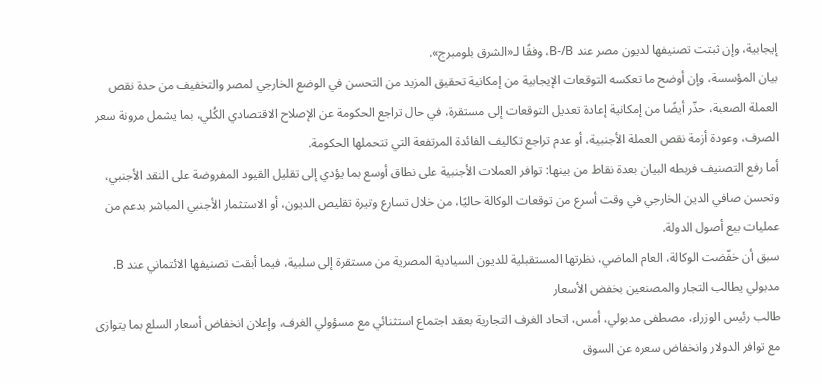إيجابية، وإن ثبتت تصنيفها لديون مصر عند B-/B، وفقًا لـ«الشرق بلومبرج».
بيان المؤسسة، وإن أوضح ما تعكسه التوقعات الإيجابية من إمكانية تحقيق المزيد من التحسن في الوضع الخارجي لمصر والتخفيف من حدة نقص العملة الصعبة، حذّر أيضًا من إمكانية إعادة تعديل التوقعات إلى مستقرة، في حال تراجع الحكومة عن الإصلاح الاقتصادي الكُلي، بما يشمل مرونة سعر الصرف، وعودة أزمة نقص العملة الأجنبية، أو عدم تراجع تكاليف الفائدة المرتفعة التي تتحملها الحكومة.
أما رفع التصنيف فربطه البيان بعدة نقاط من بينها: توافر العملات الأجنبية على نطاق أوسع بما يؤدي إلى تقليل القيود المفروضة على النقد الأجنبي، وتحسن صافي الدين الخارجي في وقت أسرع من توقعات الوكالة حاليًا، من خلال تسارع وتيرة تقليص الديون، أو الاستثمار الأجنبي المباشر بدعم من عمليات بيع أصول الدولة.
سبق أن خفّضت الوكالة، العام الماضي، نظرتها المستقبلية للديون السيادية المصرية من مستقرة إلى سلبية، فيما أبقت تصنيفها الائتماني عند B.
مدبولي يطالب التجار والمصنعين بخفض الأسعار
طالب رئيس الوزراء، مصطفى مدبولي، أمس، اتحاد الغرف التجارية بعقد اجتماع استثنائي مع مسؤولي الغرف، وإعلان انخفاض أسعار السلع بما يتوازى مع توافر الدولار وانخفاض سعره عن السوق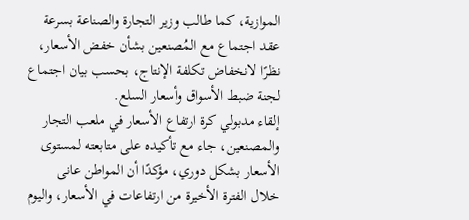الموازية، كما طالب وزير التجارة والصناعة بسرعة عقد اجتماع مع المُصنعين بشأن خفض الأسعار، نظرًا لانخفاض تكلفة الإنتاج، بحسب بيان اجتماع لجنة ضبط الأسواق وأسعار السلع.
إلقاء مدبولي كرة ارتفاع الأسعار في ملعب التجار والمصنعين، جاء مع تأكيده على متابعته لمستوى الأسعار بشكل دوري، مؤكدًا أن المواطن عانى خلال الفترة الأخيرة من ارتفاعات في الأسعار، واليوم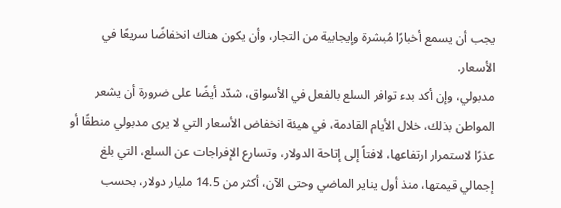يجب أن يسمع أخبارًا مُبشرة وإيجابية من التجار، وأن يكون هناك انخفاضًا سريعًا في الأسعار.
مدبولي، وإن أكد بدء توافر السلع بالفعل في الأسواق، شدّد أيضًا على ضرورة أن يشعر المواطن بذلك، خلال الأيام القادمة، في هيئة انخفاض الأسعار التي لا يرى مدبولي منطقًا أو عذرًا لاستمرار ارتفاعها، لافتاً إلى إتاحة الدولار، وتسارع الإفراجات عن السلع، التي بلغ إجمالي قيمتها، منذ أول يناير الماضي وحتى الآن، أكثر من 14.5 مليار دولار، بحسب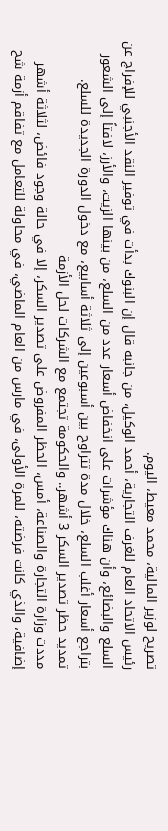تصريح لوزير المالية، محمد معيط، اليوم.
رئيس الاتحاد العام للغرف التجارية، أحمد الوكيل، من جانبه قال إن البنوك بدأت في توفير النقد الأجنبي للإفراج عن السلع والبضائع، وأن هناك مؤشرات على انخفاض أسعار عدد من السلع، من بينها الزيت، والأرز، لافتاً إلى الشعور بتراجع أسعار أغلب السلع، خلال مدة تتراوح بين أسبوعين إلى ثلاثة أسابيع، مع دخول الدورة الجديدة للسلع.
تمديد حظر تصدير السكر 3 أشهر.. والحكومة تجتمع مع الشركات لحل الأزمة
مددت وزارة التجارة والصناعة، أمس، الحظر المفروض على تصدير السكر، إلا في حالة وجود فائض، لثلاثة أشهر إضافية، والذي كانت فرضته، للمرة الأولى، في مارس من العام الماضي، في محاولة للتعامل مع تفاقم أزمة شح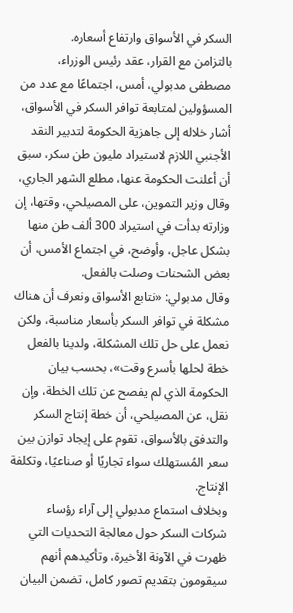السكر في الأسواق وارتفاع أسعاره.
بالتزامن مع القرار، عقد رئيس الوزراء، مصطفى مدبولي، أمس، اجتماعًا مع عدد من المسؤولين لمتابعة توافر السكر في الأسواق، أشار خلاله إلى جاهزية الحكومة لتدبير النقد الأجنبي اللازم لاستيراد مليون طن سكر، سبق أن أعلنت الحكومة عنها، مطلع الشهر الجاري، وقال وزير التموين، على المصيلحي، وقتها، إن وزارته بدأت في استيراد 300 ألف طن منها بشكل عاجل، وأوضح، في اجتماع الأمس، أن بعض الشحنات وصلت بالفعل.
وقال مدبولي: «نتابع الأسواق ونعرف أن هناك مشكلة في توافر السكر بأسعار مناسبة، ولكن نعمل على حل تلك المشكلة، ولدينا بالفعل خطة لحلها بأسرع وقت»، بحسب بيان الحكومة الذي لم يفصح عن تلك الخطة، وإن نقل، عن المصيلحي، أن خطة إنتاج السكر والتدفق بالأسواق، تقوم على إيجاد توازن بين سعر المُستهلك سواء تجاريًا أو صناعيًا، وتكلفة الإنتاج.
وبخلاف استماع مدبولي إلى آراء رؤساء شركات السكر حول معالجة التحديات التي ظهرت في الآونة الأخيرة، وتأكيدهم أنهم سيقومون بتقديم تصور كامل، تضمن البيان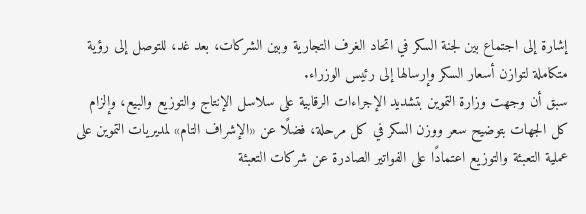إشارة إلى اجتماع بين لجنة السكر في اتحاد الغرف التجارية وبين الشركات، بعد غد، للتوصل إلى رؤية متكاملة لتوازن أسعار السكر وإرسالها إلى رئيس الوزراء.
سبق أن وجهت وزارة التموين بتشديد الإجراءات الرقابية على سلاسل الإنتاج والتوزيع والبيع، وإلزام كل الجهات بتوضيح سعر ووزن السكر في كل مرحلة، فضلًا عن «الإشراف التام» لمديريات التموين على عملية التعبئة والتوزيع اعتمادًا على الفواتير الصادرة عن شركات التعبئة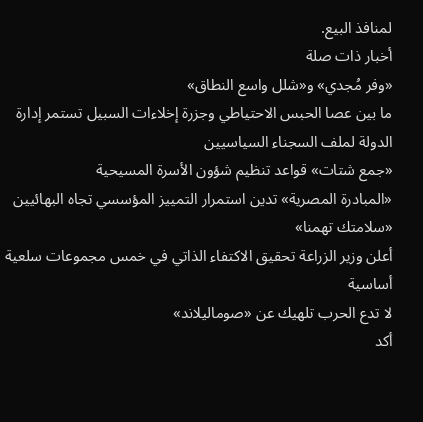لمنافذ البيع.
أخبار ذات صلة
«وفر مُجدي» و«شلل واسع النطاق»
ما بين عصا الحبس الاحتياطي وجزرة إخلاءات السبيل تستمر إدارة الدولة لملف السجناء السياسيين
«جمع شتات» قواعد تنظيم شؤون الأسرة المسيحية
«المبادرة المصرية» تدين استمرار التمييز المؤسسي تجاه البهائيين
«سلامتك تهمنا»
أعلن وزير الزراعة تحقيق الاكتفاء الذاتي في خمس مجموعات سلعية أساسية
لا تدع الحرب تلهيك عن «صوماليلاند»
أكد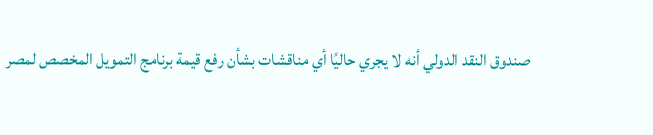صندوق النقد الدولي أنه لا يجري حاليًا أي مناقشات بشأن رفع قيمة برنامج التمويل المخصص لمصر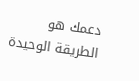دعمك هو الطريقة الوحيدة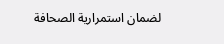لضمان استمرارية الصحافة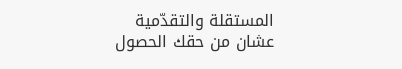المستقلة والتقدّمية
عشان من حقك الحصول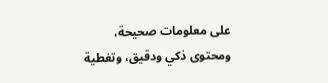على معلومات صحيحة، ومحتوى ذكي ودقيق، وتغطية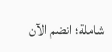شاملة؛ انضم الآن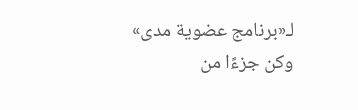لـ«برنامج عضوية مدى» وكن جزءًا من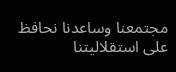مجتمعنا وساعدنا نحافظ على استقلاليتنا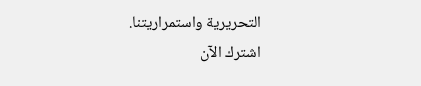التحريرية واستمراريتنا.
اشترك الآن